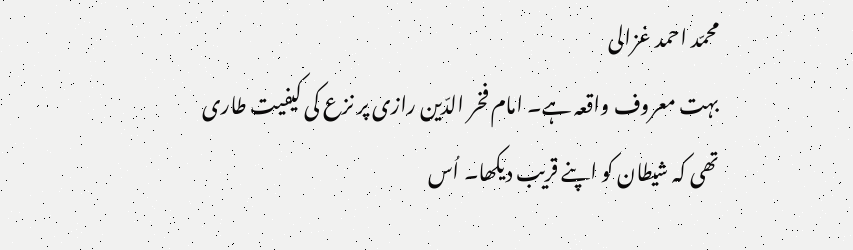محمّد احمد غزالی
بہت معروف واقعہ ہے۔ امام فخر الدّین رازی پر نزع کی کیفیت طاری تھی کہ شیطان کو اپنے قریب دیکھا۔ اُس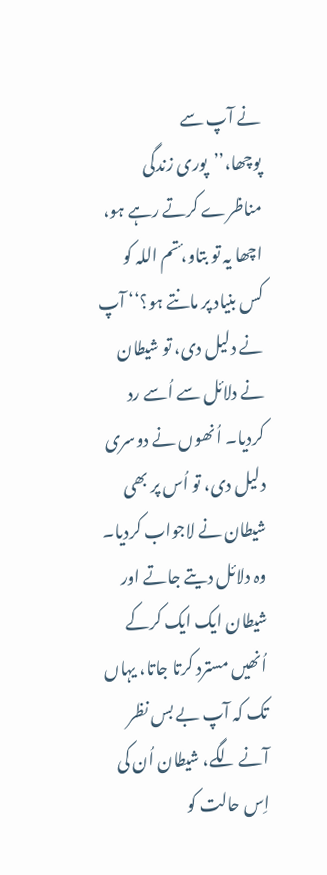نے آپ سے پوچھا،’’پوری زندگی مناظرے کرتے رہے ہو، اچھا یہ تو بتاو،ٔ تم اللہ کو کس بنیاد پر مانتے ہو؟‘‘ آپ نے دلیل دی، تو شیطان نے دلائل سے اُسے رد کردیا۔ اُنھوں نے دوسری دلیل دی، تو اُس پر بھی شیطان نے لاجواب کردیا۔ وہ دلائل دیتے جاتے اور شیطان ایک ایک کرکے اُنھیں مسترد کرتا جاتا، یہاں تک کہ آپ بے بس نظر آنے لگے، شیطان اُن کی اِس حالت کو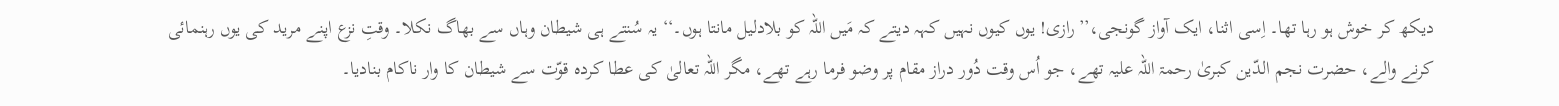دیکھ کر خوش ہو رہا تھا۔ اِسی اثنا، ایک آواز گونجی،’’رازی! یوں کیوں نہیں کہہ دیتے کہ مَیں اللہ کو بلادلیل مانتا ہوں۔‘‘ یہ سُنتے ہی شیطان وہاں سے بھاگ نکلا۔ وقتِ نزع اپنے مرید کی یوں رہنمائی کرنے والے، حضرت نجم الدّین کبریٰ رحمۃ اللہ علیہ تھے، جو اُس وقت دُور دراز مقام پر وضو فرما رہے تھے، مگر اللہ تعالیٰ کی عطا کردہ قوّت سے شیطان کا وار ناکام بنادیا۔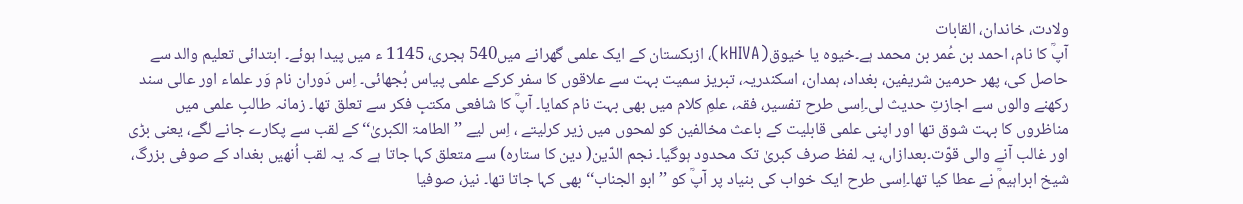ولادت، خاندان، القابات
آپؒ کا نام، احمد بن عُمر بن محمد ہے۔خیوہ یا خیوق(kHIVA)، ازبکستان کے ایک علمی گھرانے میں540 ہجری، 1145 ء میں پیدا ہوئے۔ ابتدائی تعلیم والد سے حاصل کی، پھر حرمین شریفین، بغداد، ہمدان، اسکندریہ، تبریز سمیت بہت سے علاقوں کا سفر کرکے علمی پیاس بُجھائی۔ اِس دَوران نام وَر علماء اور عالی سند رکھنے والوں سے اجازتِ حدیث لی۔اِسی طرح تفسیر، فقہ، علمِ کلام میں بھی بہت نام کمایا۔ آپؒ کا شافعی مکتبِ فکر سے تعلق تھا۔ زمانہ طالبِ علمی میں مناظروں کا بہت شوق تھا اور اپنی علمی قابلیت کے باعث مخالفین کو لمحوں میں زیر کرلیتے ، اِس لیے ’’ الطامۃ الکبریٰ‘‘ کے لقب سے پکارے جانے لگے، یعنی بڑی اور غالب آنے والی قوّت۔بعدازاں، یہ لفظ صرف کبریٰ تک محدود ہوگیا۔ نجم الدّین( دین کا ستارہ) سے متعلق کہا جاتا ہے کہ یہ لقب اُنھیں بغداد کے صوفی بزرگ، شیخ ابراہیمؒ نے عطا کیا تھا۔اِسی طرح ایک خواب کی بنیاد پر آپؒ کو ’’ ابو الجناب‘‘ بھی کہا جاتا تھا۔ نیز، صوفیا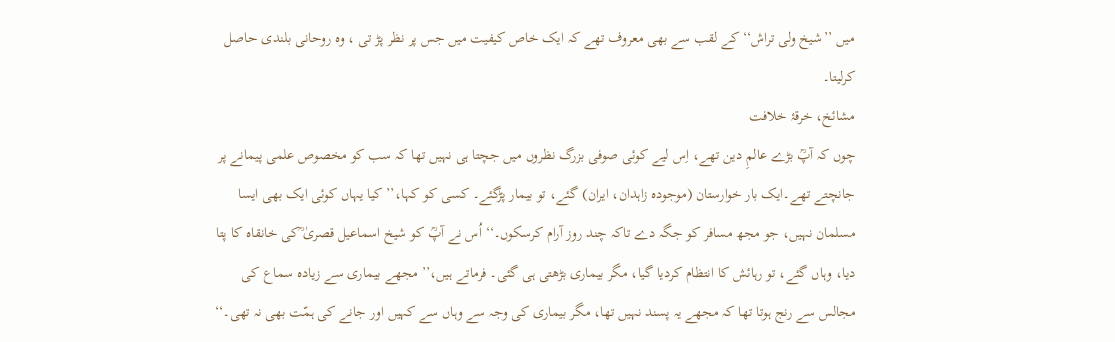میں ’’شیخ ولی تراش‘‘ کے لقب سے بھی معروف تھے کہ ایک خاص کیفیت میں جس پر نظر پڑ تی ، وہ روحانی بلندی حاصل کرلیتا۔
مشائخ، خرقۂ خلافت
چوں کہ آپؒ بڑے عالمِ دین تھے، اِس لیے کوئی صوفی بزرگ نظروں میں جچتا ہی نہیں تھا کہ سب کو مخصوص علمی پیمانے پر جانچتے تھے۔ایک بار خوارستان (موجودہ زاہدان، ایران) گئے، تو بیمار پڑگئے۔ کسی کو کہا،’’ کیا یہاں کوئی ایک بھی ایسا مسلمان نہیں، جو مجھ مسافر کو جگہ دے تاکہ چند روز آرام کرسکوں۔‘‘ اُس نے آپؒ کو شیخ اسماعیل قصریٰ ؒکی خانقاہ کا پتا دیا، وہاں گئے، تو رہائش کا انتظام کردیا گیا، مگر بیماری بڑھتی ہی گئی۔ فرماتے ہیں،’’ مجھے بیماری سے زیادہ سماع کی مجالس سے رنج ہوتا تھا کہ مجھے یہ پسند نہیں تھا، مگر بیماری کی وجہ سے وہاں سے کہیں اور جانے کی ہمّت بھی نہ تھی۔‘‘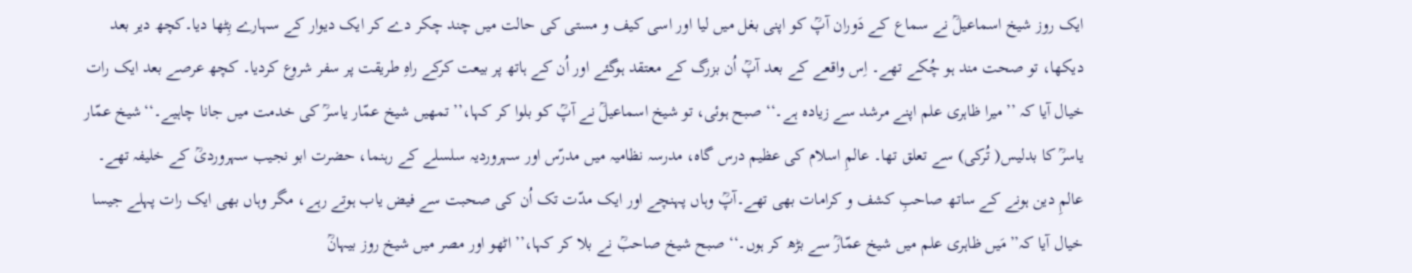ایک روز شیخ اسماعیلؒ نے سماع کے دَوران آپؒ کو اپنی بغل میں لیا اور اسی کیف و مستی کی حالت میں چند چکر دے کر ایک دیوار کے سہارے بِٹھا دیا۔کچھ دیر بعد دیکھا، تو صحت مند ہو چُکے تھے۔ اِس واقعے کے بعد آپؒ اُن بزرگ کے معتقد ہوگئے اور اُن کے ہاتھ پر بیعت کرکے راہِ طریقت پر سفر شروع کردیا۔ کچھ عرصے بعد ایک رات خیال آیا کہ ’’میرا ظاہری علم اپنے مرشد سے زیادہ ہے۔‘‘ صبح ہوئی، تو شیخ اسماعیلؒ نے آپؒ کو بلوا کر کہا،’’ تمھیں شیخ عمّار یاسرؒ کی خدمت میں جانا چاہیے۔‘‘شیخ عمّار یاسرؒ کا بدلیس( تُرکی) سے تعلق تھا۔ عالمِ اسلام کی عظیم درس گاہ، مدرسہ نظامیہ میں مدرّس اور سہروردیہ سلسلے کے رہنما، حضرت ابو نجیب سہروردیؒ کے خلیفہ تھے۔
عالمِ دین ہونے کے ساتھ صاحبِ کشف و کرامات بھی تھے۔آپؒ وہاں پہنچے اور ایک مدّت تک اُن کی صحبت سے فیض یاب ہوتے رہے، مگر وہاں بھی ایک رات پہلے جیسا خیال آیا کہ’’مَیں ظاہری علم میں شیخ عمّارؒ سے بڑھ کر ہوں۔‘‘ صبح شیخ صاحبؒ نے بلا کر کہا،’’ اٹھو اور مصر میں شیخ روز بیہانؒ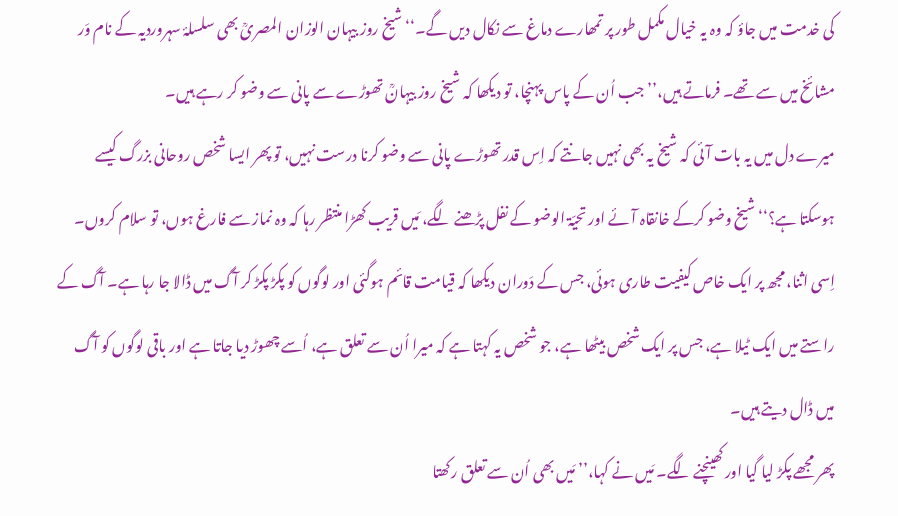کی خدمت میں جاؤ کہ وہ یہ خیال مکمل طور پر تمھارے دماغ سے نکال دیں گے۔‘‘ شیخ روز بیہان الوزان المصریؒ بھی سلسلۂ سہروردیہ کے نام وَر مشائخ میں سے تھے۔ فرماتے ہیں،’’ جب اُن کے پاس پہنچا، تو دیکھا کہ شیخ روز بیہانؒ تھوڑے سے پانی سے وضو کر رہے ہیں۔
میرے دل میں یہ بات آئی کہ شیخ یہ بھی نہیں جانتے کہ اِس قدر تھوڑے پانی سے وضو کرنا درست نہیں، تو پھر ایسا شخص روحانی بزرگ کیسے ہوسکتا ہے؟‘‘ شیخ وضو کرکے خانقاہ آئے اور تحیّۃ الوضو کے نفل پڑھنے لگے، مَیں قریب کھڑا منتظر رہا کہ وہ نماز سے فارغ ہوں، تو سلام کروں۔ اِسی اثنا، مجھ پر ایک خاص کیفیت طاری ہوئی، جس کے دَوران دیکھا کہ قیامت قائم ہوگئی اور لوگوں کو پکڑ پکڑ کر آگ میں ڈالا جا رہا ہے۔ آگ کے راستے میں ایک ٹیلا ہے، جس پر ایک شخص بیٹھا ہے، جو شخص یہ کہتا ہے کہ میرا اُن سے تعلق ہے، اُسے چھوڑ دیا جاتا ہے اور باقی لوگوں کو آگ میں ڈال دیتے ہیں۔
پھر مجھے پکڑ لیا گیا اور کھینچنے لگے۔ مَیں نے کہا،’’ مَیں بھی اُن سے تعلق رکھتا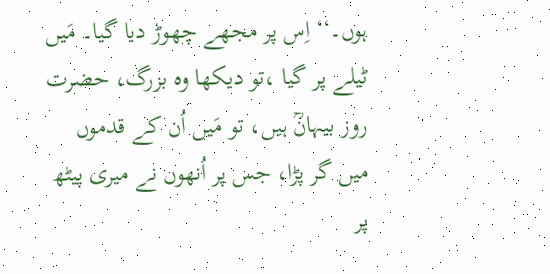ہوں۔‘‘ اِس پر مجھے چھوڑ دیا گیا۔ مَیں ٹیلے پر گیا ،تو دیکھا وہ بزرگ، حضرت روز بیہانؒ ہیں، تو مَیں اُن کے قدموں میں گر پڑا، جس پر اُنھوں نے میری پیٹھ پر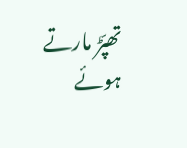تھپّڑ مارتے ہوئے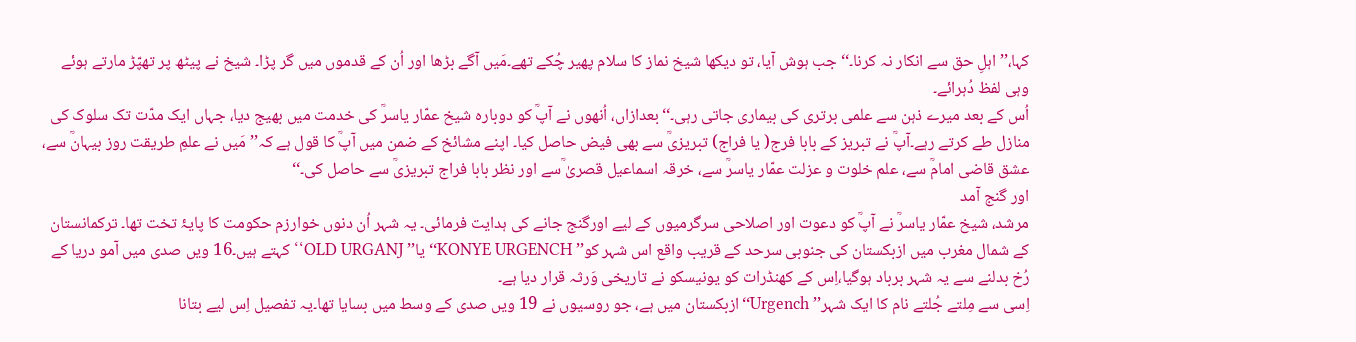کہا،’’ اہلِ حق سے انکار نہ کرنا۔‘‘ جب ہوش آیا، تو دیکھا شیخ نماز کا سلام پھیر چُکے تھے۔مَیں آگے بڑھا اور اُن کے قدموں میں گر پڑا۔ شیخ نے پیٹھ پر تھپّڑ مارتے ہوئے وہی لفظ دُہرائے۔
اُس کے بعد میرے ذہن سے علمی برتری کی بیماری جاتی رہی۔‘‘بعدازاں، اُنھوں نے آپؒ کو دوبارہ شیخ عمّار یاسرؒ کی خدمت میں بھیج دیا، جہاں ایک مدّت تک سلوک کی منازل طے کرتے رہے۔آپؒ نے تبریز کے بابا فرج( یا فراج) تبریزیؒ سے بھی فیض حاصل کیا۔ اپنے مشائخ کے ضمن میں آپؒ کا قول ہے کہ’’مَیں نے علمِ طریقت روز بیہانؒ سے، عشق قاضی امامؒ سے، علم خلوت و عزلت عمّار یاسرؒ سے، خرقہ اسماعیل قصریٰ ؒسے اور نظر بابا فراج تبریزیؒ سے حاصل کی۔‘‘
اور گنج آمد
مرشد، شیخ عمّار یاسرؒ نے آپؒ کو دعوت اور اصلاحی سرگرمیوں کے لیے اورگنج جانے کی ہدایت فرمائی۔ یہ شہر اُن دنوں خوارزم حکومت کا پایۂ تخت تھا۔ ترکمانستان کے شمال مغرب میں ازبکستان کی جنوبی سرحد کے قریب واقع اس شہر کو’’ KONYE URGENCH‘‘یا’’ OLD URGANJ‘‘ کہتے ہیں۔16 ویں صدی میں آمو دریا کے رُخ بدلنے سے یہ شہر برباد ہوگیا،اِس کے کھنڈرات کو یونیسکو نے تاریخی وَرثہ قرار دیا ہے۔
اِسی سے مِلتے جُلتے نام کا ایک شہر’’ Urgench‘‘ازبکستان میں ہے، جو روسیوں نے 19 ویں صدی کے وسط میں بسایا تھا۔یہ تفصیل اِس لیے بتانا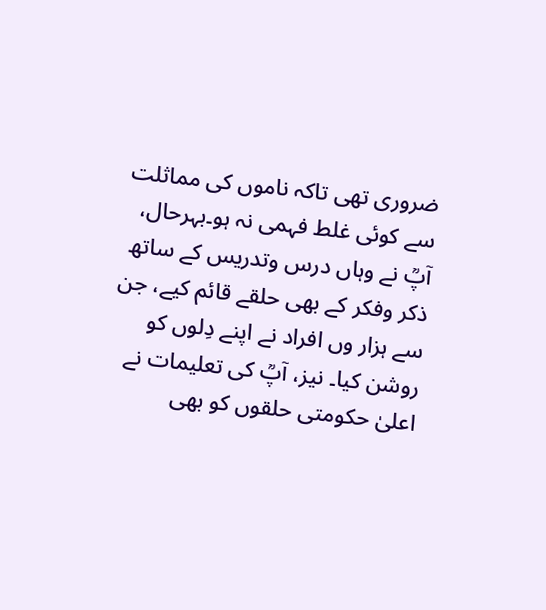ضروری تھی تاکہ ناموں کی مماثلت سے کوئی غلط فہمی نہ ہو۔بہرحال، آپؒ نے وہاں درس وتدریس کے ساتھ ذکر وفکر کے بھی حلقے قائم کیے، جن سے ہزار وں افراد نے اپنے دِلوں کو روشن کیا۔ نیز، آپؒ کی تعلیمات نے اعلیٰ حکومتی حلقوں کو بھی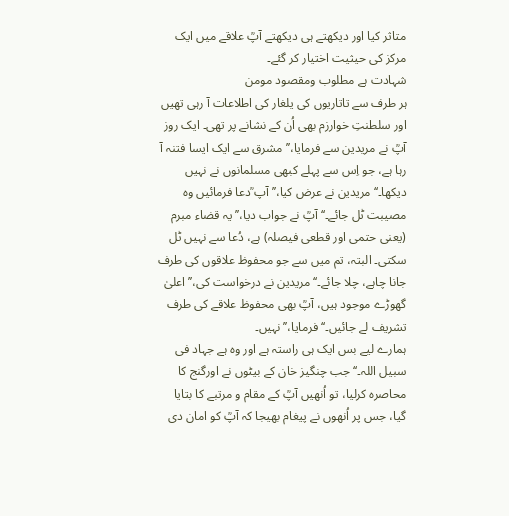متاثر کیا اور دیکھتے ہی دیکھتے آپؒ علاقے میں ایک مرکز کی حیثیت اختیار کر گئے۔
شہادت ہے مطلوب ومقصود مومن
ہر طرف سے تاتاریوں کی یلغار کی اطلاعات آ رہی تھیں اور سلطنتِ خوارزم بھی اُن کے نشانے پر تھی۔ ایک روز آپؒ نے مریدین سے فرمایا،’’ مشرق سے ایک ایسا فتنہ آ رہا ہے، جو اِس سے پہلے کبھی مسلمانوں نے نہیں دیکھا۔‘‘ مریدین نے عرض کیا،’’ آپ ؒدعا فرمائیں وہ مصیبت ٹل جائے۔‘‘ آپؒ نے جواب دیا،’’یہ قضاء مبرم (یعنی حتمی اور قطعی فیصلہ) ہے، دُعا سے نہیں ٹل سکتی۔ البتہ، تم میں سے جو محفوظ علاقوں کی طرف جانا چاہے، چلا جائے۔‘‘ مریدین نے درخواست کی،’’ اعلیٰ گھوڑے موجود ہیں، آپؒ بھی محفوظ علاقے کی طرف تشریف لے جائیں۔‘‘ فرمایا،’’ نہیں۔
ہمارے لیے بس ایک ہی راستہ ہے اور وہ ہے جہاد فی سبیل اللہ۔‘‘ جب چنگیز خان کے بیٹوں نے اورگنج کا محاصرہ کرلیا، تو اُنھیں آپؒ کے مقام و مرتبے کا بتایا گیا، جس پر اُنھوں نے پیغام بھیجا کہ آپؒ کو امان دی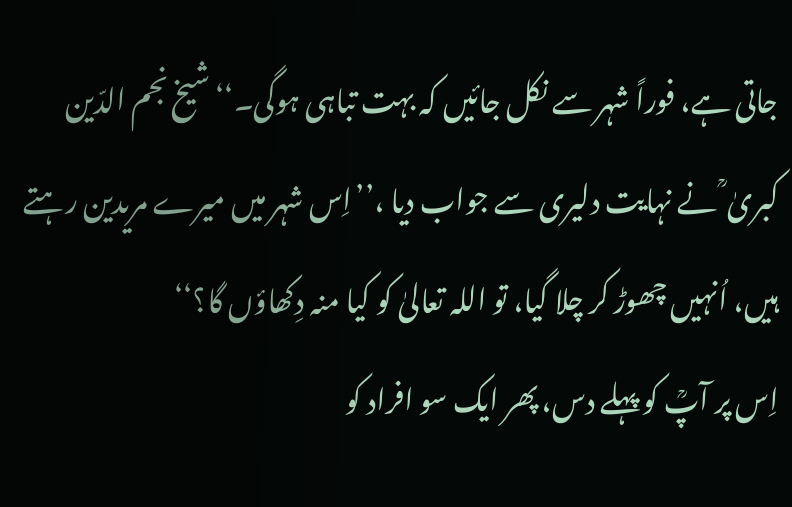جاتی ہے، فوراً شہر سے نکل جائیں کہ بہت تباہی ہوگی۔‘‘ شیخ نجم الدّین کبریٰ ؒ نے نہایت دلیری سے جواب دیا ،’’اِس شہر میں میرے مریدین رہتے ہیں، اُنہیں چھوڑ کر چلا گیا، تو اللہ تعالیٰ کو کیا منہ دِکھاؤں گا؟‘‘
اِس پر آپؒ کو پہلے دس، پھر ایک سو افراد کو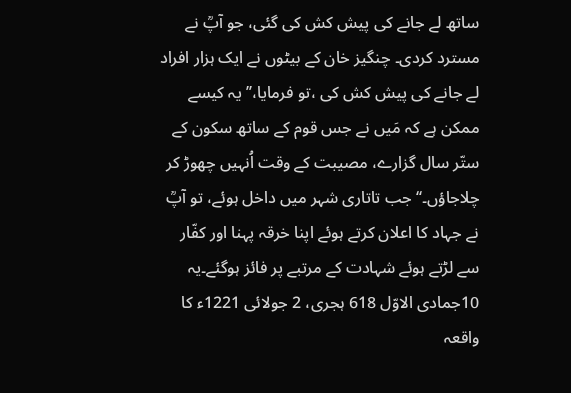ساتھ لے جانے کی پیش کش کی گئی، جو آپؒ نے مسترد کردی۔ چنگیز خان کے بیٹوں نے ایک ہزار افراد لے جانے کی پیش کش کی ،تو فرمایا،’’یہ کیسے ممکن ہے کہ مَیں نے جس قوم کے ساتھ سکون کے ستّر سال گزارے، مصیبت کے وقت اُنہیں چھوڑ کر چلاجاؤں۔‘‘ جب تاتاری شہر میں داخل ہوئے، تو آپؒ نے جہاد کا اعلان کرتے ہوئے اپنا خرقہ پہنا اور کفّار سے لڑتے ہوئے شہادت کے مرتبے پر فائز ہوگئے۔یہ 10جمادی الاوّل 618 ہجری، 2 جولائی 1221ء کا واقعہ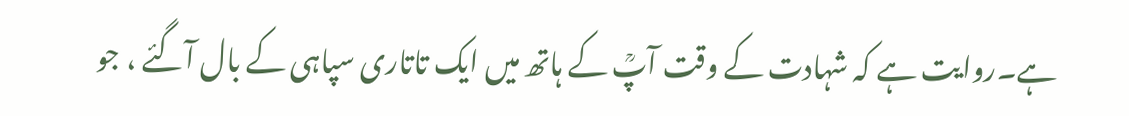ہے۔روایت ہے کہ شہادت کے وقت آپؒ کے ہاتھ میں ایک تاتاری سپاہی کے بال آگئے ، جو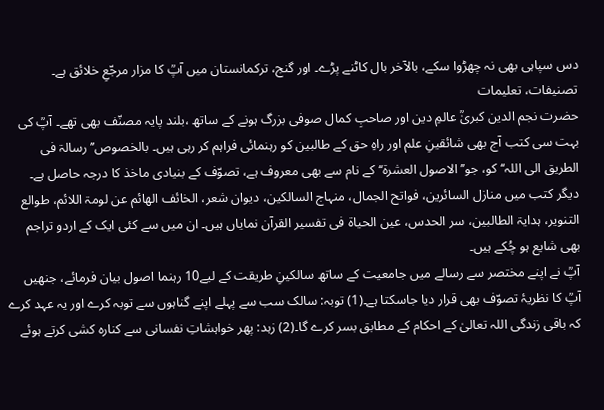دس سپاہی بھی نہ چھڑوا سکے، بالآخر بال کاٹنے پڑے۔ اور گنج، ترکمانستان میں آپؒ کا مزار مرجّعِ خلائق ہے۔
تصنیفات، تعلیمات
حضرت نجم الدین کبریٰؒ عالمِ دین اور صاحبِ کمال صوفی بزرگ ہونے کے ساتھ ،بلند پایہ مصنّف بھی تھے۔ آپؒ کی بہت سی کتب آج بھی شائقینِ علم اور راہِ حق کے طالبین کو رہنمائی فراہم کر رہی ہیں۔ بالخصوص’’ رسالۃ فی الطریق الی اللہ‘‘ کو، جو’’الاصول العشرۃ‘‘ کے نام سے بھی معروف ہے، تصوّف کے بنیادی ماخذ کا درجہ حاصل ہے۔ دیگر کتب میں منازل السائرين، فواتح الجمال، منہاج السالکين، ديوان شعر، الخائف الھائم عن لومۃ اللائم، طوالع التنوير، ہدايۃ الطالبين، سر الحدس، عين الحياۃ فی تفسير القرآن نمایاں ہیں۔ ان میں سے کئی ایک کے اردو تراجم بھی شایع ہو چُکے ہیں۔
آپؒ نے اپنے مختصر سے رسالے میں جامعیت کے ساتھ سالکینِ طریقت کے لیے10 رہنما اصول بیان فرمائے، جنھیں آپؒ کا نظریۂ تصوّف بھی قرار دیا جاسکتا ہے۔(1) توبہ: سالک سب سے پہلے اپنے گناہوں سے توبہ کرے اور یہ عہد کرے کہ باقی زندگی اللہ تعالیٰ کے احکام کے مطابق بسر کرے گا۔(2) زہد: پھر خواہشاتِ نفسانی سے کنارہ کشی کرتے ہوئے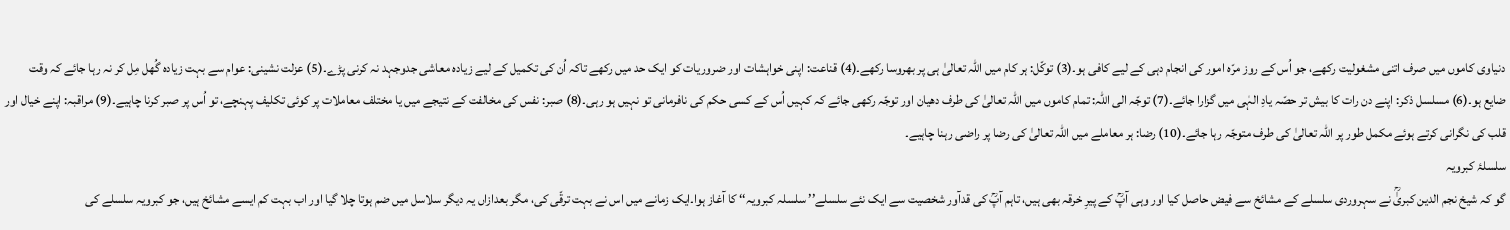دنیاوی کاموں میں صرف اتنی مشغولیت رکھے، جو اُس کے روز مرّہ امور کی انجام دہی کے لیے کافی ہو۔(3) توکّل: ہر کام میں اللہ تعالیٰ ہی پر بھروسا رکھے۔(4) قناعت: اپنی خواہشات اور ضروریات کو ایک حد میں رکھے تاکہ اُن کی تکمیل کے لیے زیادہ معاشی جدوجہد نہ کرنی پڑے۔(5) عزلت نشینی: عوام سے بہت زیادہ گُھل مِل کر نہ رہا جائے کہ وقت ضایع ہو۔(6) مسلسل ذکر: اپنے دن رات کا بیش تر حصّہ یادِ الہٰی میں گزارا جائے۔(7) توجّہ الی اللہ: تمام کاموں میں اللہ تعالیٰ کی طرف دھیان اور توجّہ رکھی جائے کہ کہیں اُس کے کسی حکم کی نافرمانی تو نہیں ہو رہی۔(8) صبر: نفس کی مخالفت کے نتیجے میں یا مختلف معاملات پر کوئی تکلیف پہنچے، تو اُس پر صبر کرنا چاہیے۔(9) مراقبہ: اپنے خیال اور قلب کی نگرانی کرتے ہوئے مکمل طور پر اللہ تعالیٰ کی طرف متوجّہ رہا جائے۔(10) رضا: ہر معاملے میں اللہ تعالیٰ کی رضا پر راضی رہنا چاہیے۔
سلسلۂ کبرویہ
گو کہ شیخ نجم الدین کبریٰؒ نے سہروردی سلسلے کے مشائخ سے فیض حاصل کیا اور وہی آپؒ کے پیرِ خرقہ بھی ہیں، تاہم آپؒ کی قدآور شخصیت سے ایک نئے سلسلے’’ سلسلہ کبرویہ‘‘ کا آغاز ہوا۔ایک زمانے میں اس نے بہت ترقّی کی، مگر بعدازاں یہ دیگر سلاسل میں ضم ہوتا چلا گیا اور اب بہت کم ایسے مشائخ ہیں، جو کبرویہ سلسلے کی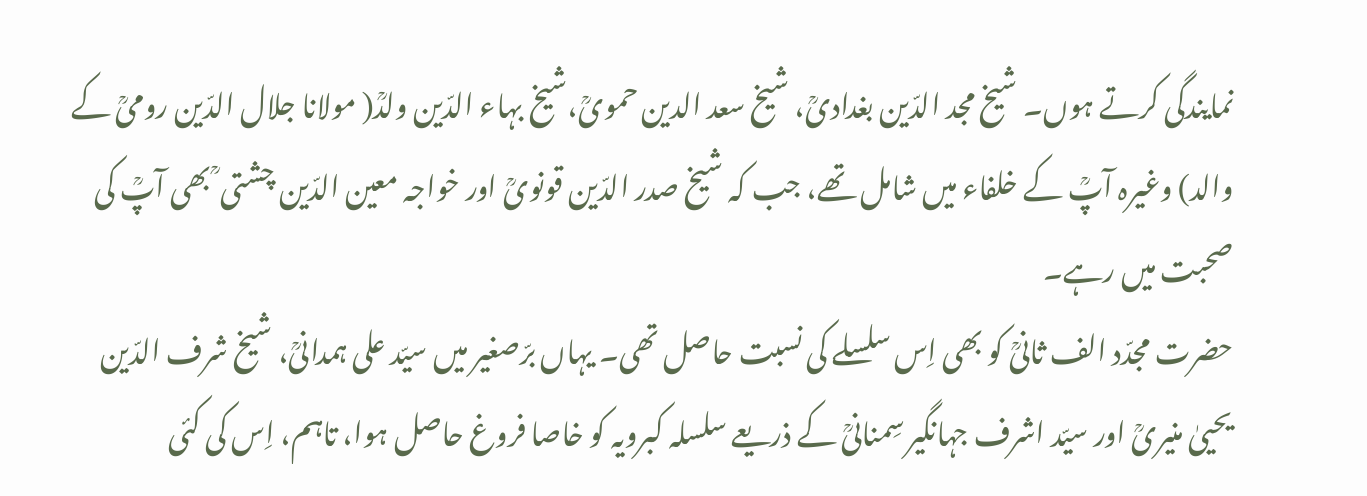نمایندگی کرتے ہوں۔ شیخ مجد الدّین بغدادیؒ، شیخ سعد الدین حمویؒ،شیخ بہاء الدّین ولدؒ( مولانا جلال الدّین رومیؒ کے والد) وغیرہ آپؒ کے خلفاء میں شامل تھے، جب کہ شیخ صدر الدّین قونویؒ اور خواجہ معین الدّین چشتی ؒ بھی آپؒ کی صحبت میں رہے۔
حضرت مجدّد الف ثانیؒ کو بھی اِس سلسلے کی نسبت حاصل تھی۔ یہاں برّصغیر میں سیّد علی ہمدانیؒ، شیخ شرف الدّین یحییٰ منیریؒ اور سیّد اشرف جہانگیر سِمنانیؒ کے ذریعے سلسلہ کبرویہ کو خاصا فروغ حاصل ہوا، تاہم، اِس کی کئی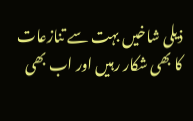ذیلی شاخیں بہت سے تنازعات کا بھی شکار رہیں اور اب بھی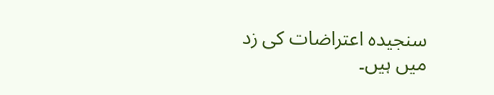سنجیدہ اعتراضات کی زد میں ہیں۔